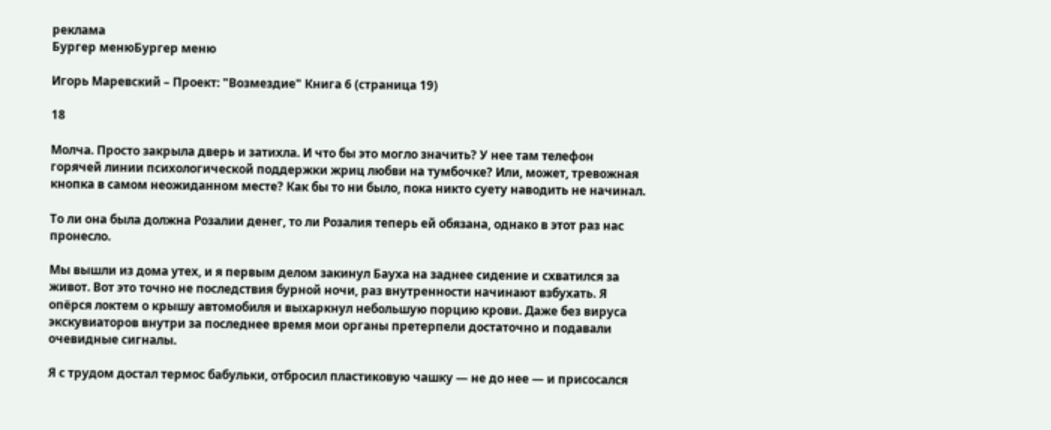реклама
Бургер менюБургер меню

Игорь Маревский – Проект: "Возмездие" Книга 6 (страница 19)

18

Молча. Просто закрыла дверь и затихла. И что бы это могло значить? У нее там телефон горячей линии психологической поддержки жриц любви на тумбочке? Или, может, тревожная кнопка в самом неожиданном месте? Как бы то ни было, пока никто суету наводить не начинал.

То ли она была должна Розалии денег, то ли Розалия теперь ей обязана, однако в этот раз нас пронесло.

Мы вышли из дома утех, и я первым делом закинул Бауха на заднее сидение и схватился за живот. Вот это точно не последствия бурной ночи, раз внутренности начинают взбухать. Я опёрся локтем о крышу автомобиля и выхаркнул небольшую порцию крови. Даже без вируса экскувиаторов внутри за последнее время мои органы претерпели достаточно и подавали очевидные сигналы.

Я с трудом достал термос бабульки, отбросил пластиковую чашку — не до нее — и присосался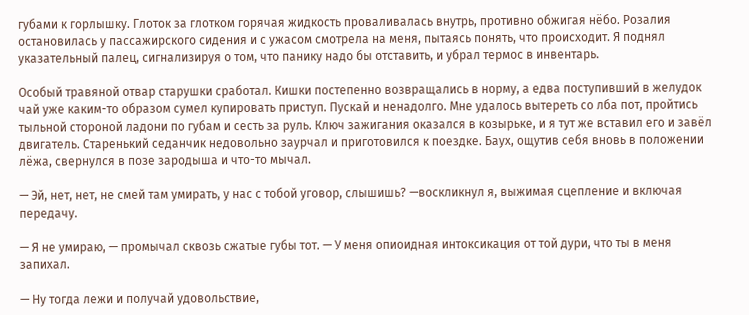губами к горлышку. Глоток за глотком горячая жидкость проваливалась внутрь, противно обжигая нёбо. Розалия остановилась у пассажирского сидения и с ужасом смотрела на меня, пытаясь понять, что происходит. Я поднял указательный палец, сигнализируя о том, что панику надо бы отставить, и убрал термос в инвентарь.

Особый травяной отвар старушки сработал. Кишки постепенно возвращались в норму, а едва поступивший в желудок чай уже каким-то образом сумел купировать приступ. Пускай и ненадолго. Мне удалось вытереть со лба пот, пройтись тыльной стороной ладони по губам и сесть за руль. Ключ зажигания оказался в козырьке, и я тут же вставил его и завёл двигатель. Старенький седанчик недовольно заурчал и приготовился к поездке. Баух, ощутив себя вновь в положении лёжа, свернулся в позе зародыша и что-то мычал.

— Эй, нет, нет, не смей там умирать, у нас с тобой уговор, слышишь? —воскликнул я, выжимая сцепление и включая передачу.

— Я не умираю, — промычал сквозь сжатые губы тот. — У меня опиоидная интоксикация от той дури, что ты в меня запихал.

— Ну тогда лежи и получай удовольствие,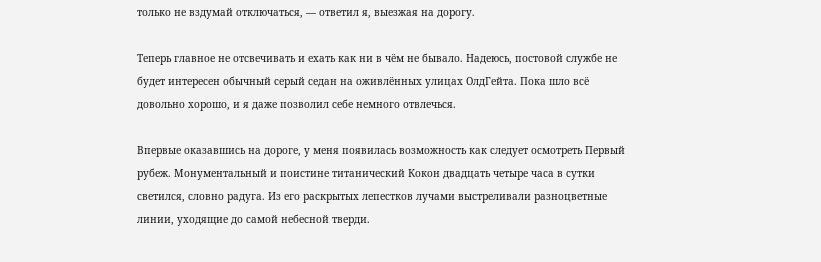только не вздумай отключаться, — ответил я, выезжая на дорогу.

Теперь главное не отсвечивать и ехать как ни в чём не бывало. Надеюсь, постовой службе не будет интересен обычный серый седан на оживлённых улицах ОлдГейта. Пока шло всё довольно хорошо, и я даже позволил себе немного отвлечься.

Впервые оказавшись на дороге, у меня появилась возможность как следует осмотреть Первый рубеж. Монументальный и поистине титанический Кокон двадцать четыре часа в сутки светился, словно радуга. Из его раскрытых лепестков лучами выстреливали разноцветные линии, уходящие до самой небесной тверди.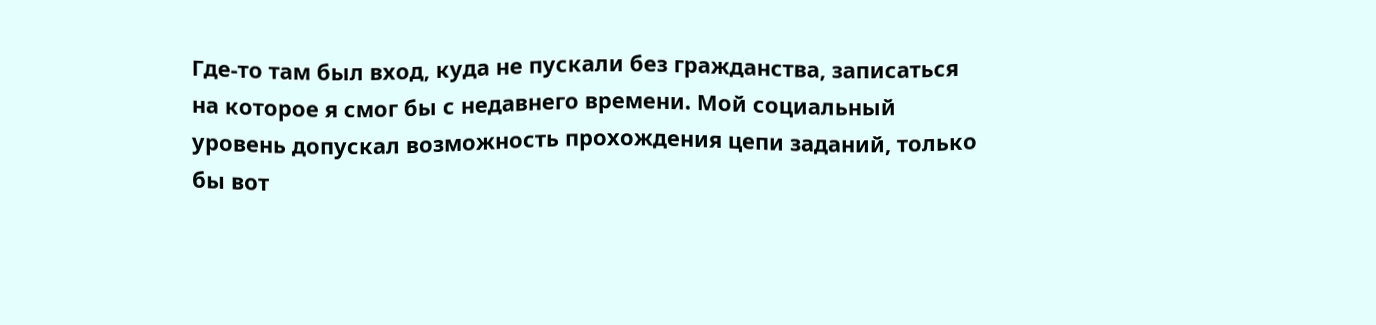Где-то там был вход, куда не пускали без гражданства, записаться на которое я смог бы с недавнего времени. Мой социальный уровень допускал возможность прохождения цепи заданий, только бы вот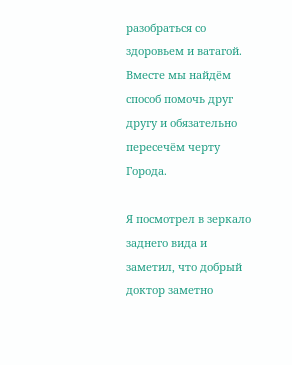разобраться со здоровьем и ватагой. Вместе мы найдём способ помочь друг другу и обязательно пересечём черту Города.

Я посмотрел в зеркало заднего вида и заметил, что добрый доктор заметно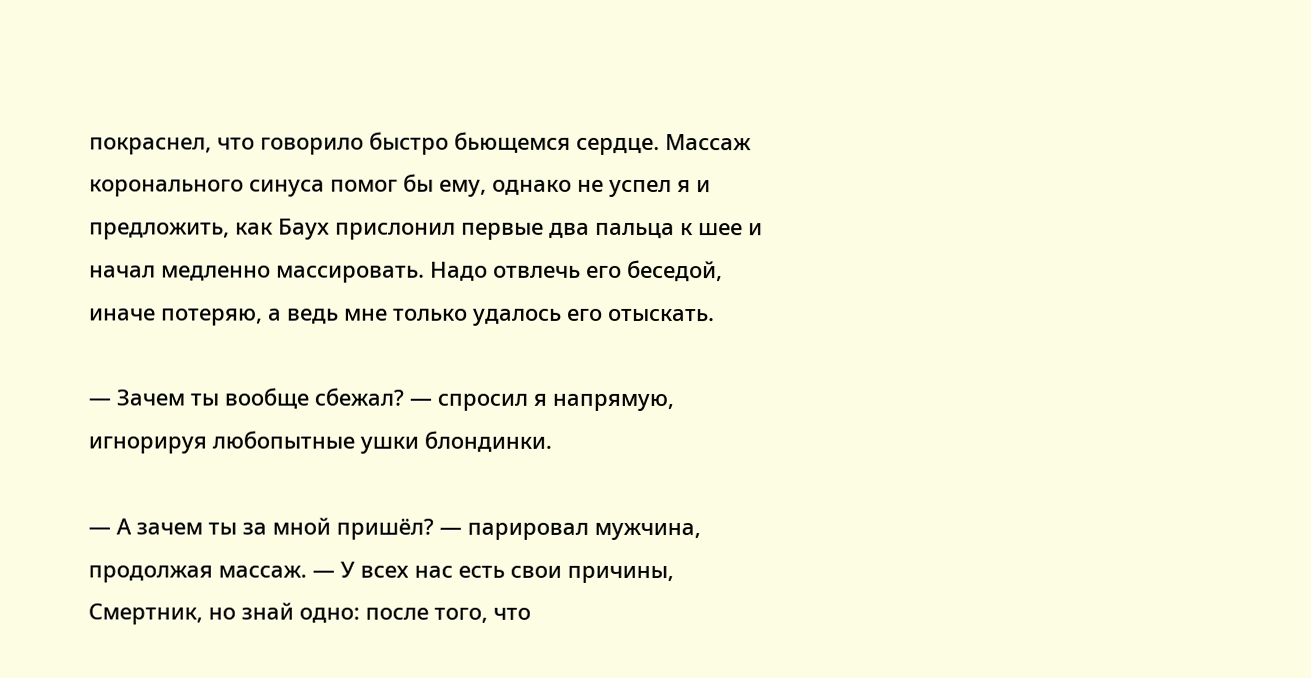покраснел, что говорило быстро бьющемся сердце. Массаж коронального синуса помог бы ему, однако не успел я и предложить, как Баух прислонил первые два пальца к шее и начал медленно массировать. Надо отвлечь его беседой, иначе потеряю, а ведь мне только удалось его отыскать.

— Зачем ты вообще сбежал? — спросил я напрямую, игнорируя любопытные ушки блондинки.

— А зачем ты за мной пришёл? — парировал мужчина, продолжая массаж. — У всех нас есть свои причины, Смертник, но знай одно: после того, что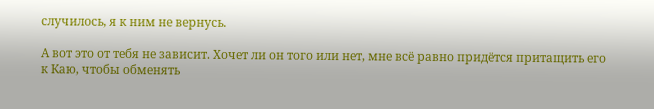случилось, я к ним не вернусь.

А вот это от тебя не зависит. Хочет ли он того или нет, мне всё равно придётся притащить его к Каю, чтобы обменять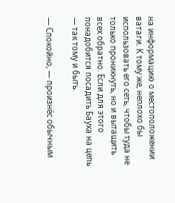на информацию о местоположении ватаги. К тому же, неплохо бы использовать его сеть, чтобы туда не только проникнуть, но и вытащить всех обратно. Если для этого понадобится посадить Бауха на цепь — так тому и быть.

— Спокойно, — произнёс обычным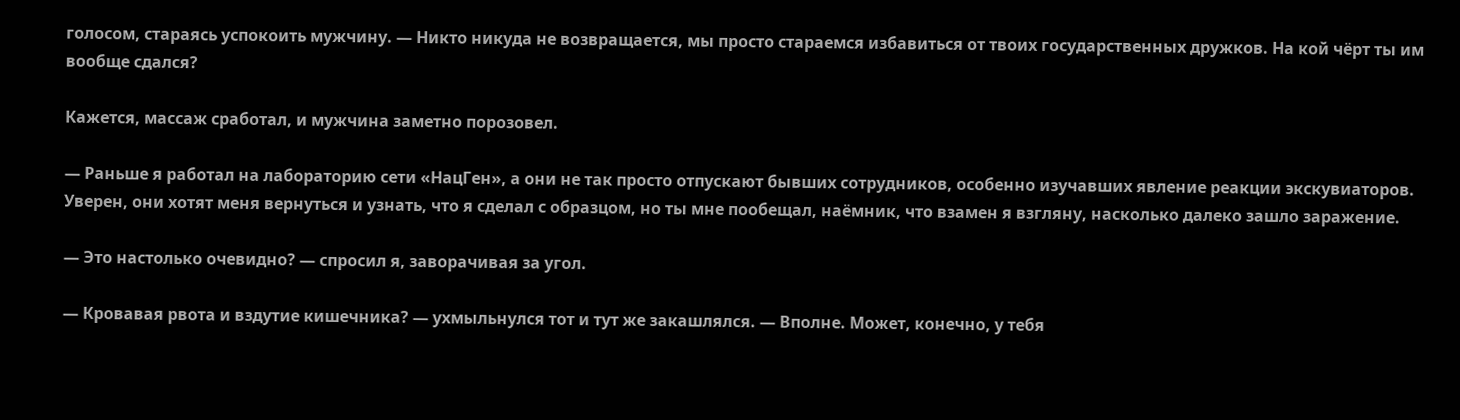голосом, стараясь успокоить мужчину. — Никто никуда не возвращается, мы просто стараемся избавиться от твоих государственных дружков. На кой чёрт ты им вообще сдался?

Кажется, массаж сработал, и мужчина заметно порозовел.

— Раньше я работал на лабораторию сети «НацГен», а они не так просто отпускают бывших сотрудников, особенно изучавших явление реакции экскувиаторов. Уверен, они хотят меня вернуться и узнать, что я сделал с образцом, но ты мне пообещал, наёмник, что взамен я взгляну, насколько далеко зашло заражение.

— Это настолько очевидно? — спросил я, заворачивая за угол.

— Кровавая рвота и вздутие кишечника? — ухмыльнулся тот и тут же закашлялся. — Вполне. Может, конечно, у тебя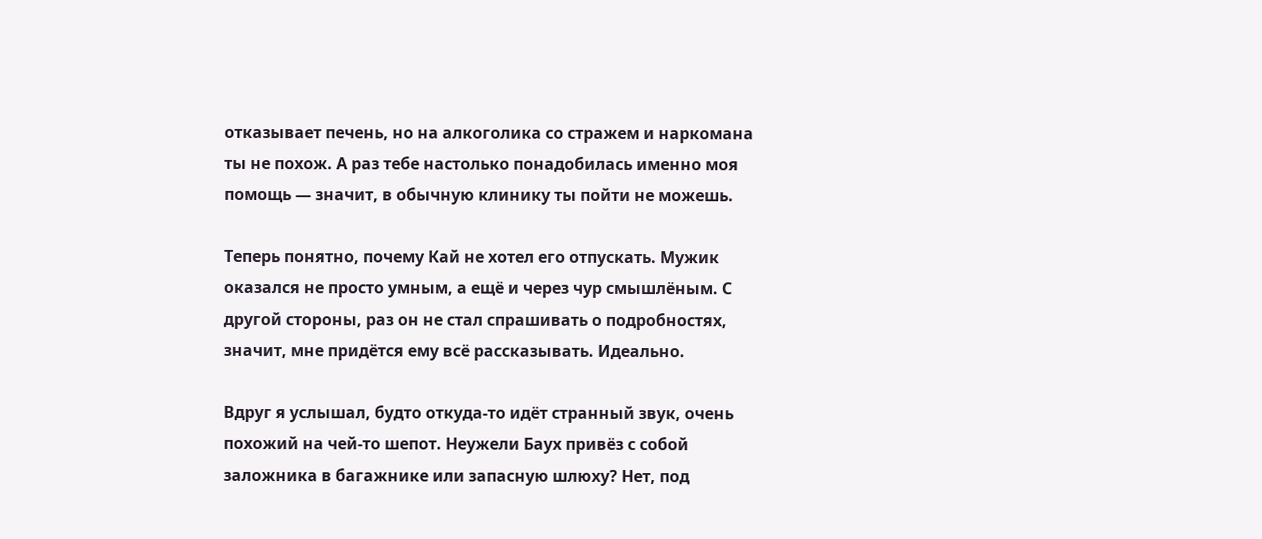отказывает печень, но на алкоголика со стражем и наркомана ты не похож. А раз тебе настолько понадобилась именно моя помощь — значит, в обычную клинику ты пойти не можешь.

Теперь понятно, почему Кай не хотел его отпускать. Мужик оказался не просто умным, а ещё и через чур смышлёным. С другой стороны, раз он не стал спрашивать о подробностях, значит, мне придётся ему всё рассказывать. Идеально.

Вдруг я услышал, будто откуда-то идёт странный звук, очень похожий на чей-то шепот. Неужели Баух привёз с собой заложника в багажнике или запасную шлюху? Нет, под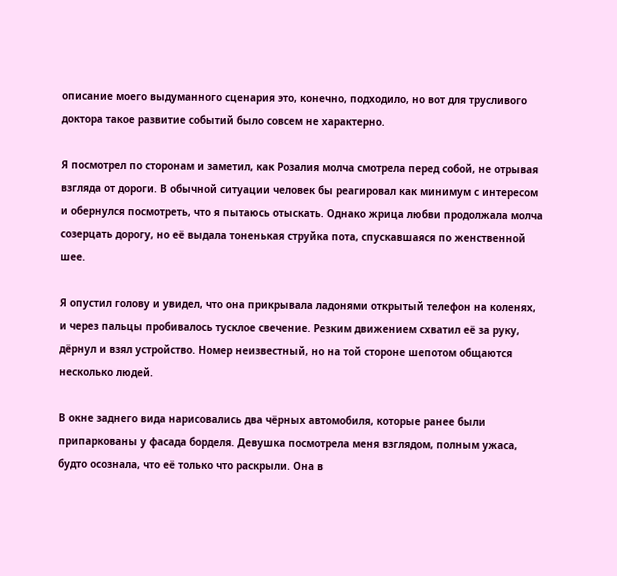описание моего выдуманного сценария это, конечно, подходило, но вот для трусливого доктора такое развитие событий было совсем не характерно.

Я посмотрел по сторонам и заметил, как Розалия молча смотрела перед собой, не отрывая взгляда от дороги. В обычной ситуации человек бы реагировал как минимум с интересом и обернулся посмотреть, что я пытаюсь отыскать. Однако жрица любви продолжала молча созерцать дорогу, но её выдала тоненькая струйка пота, спускавшаяся по женственной шее.

Я опустил голову и увидел, что она прикрывала ладонями открытый телефон на коленях, и через пальцы пробивалось тусклое свечение. Резким движением схватил её за руку, дёрнул и взял устройство. Номер неизвестный, но на той стороне шепотом общаются несколько людей.

В окне заднего вида нарисовались два чёрных автомобиля, которые ранее были припаркованы у фасада борделя. Девушка посмотрела меня взглядом, полным ужаса, будто осознала, что её только что раскрыли. Она в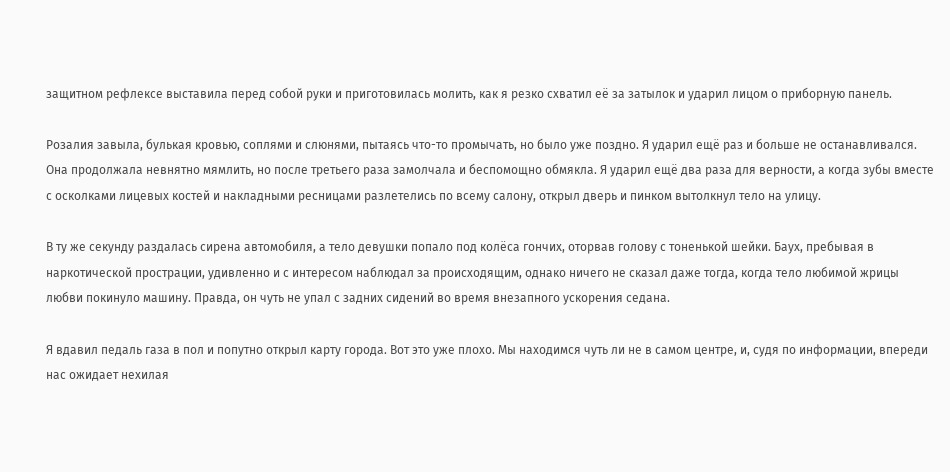защитном рефлексе выставила перед собой руки и приготовилась молить, как я резко схватил её за затылок и ударил лицом о приборную панель.

Розалия завыла, булькая кровью, соплями и слюнями, пытаясь что-то промычать, но было уже поздно. Я ударил ещё раз и больше не останавливался. Она продолжала невнятно мямлить, но после третьего раза замолчала и беспомощно обмякла. Я ударил ещё два раза для верности, а когда зубы вместе с осколками лицевых костей и накладными ресницами разлетелись по всему салону, открыл дверь и пинком вытолкнул тело на улицу.

В ту же секунду раздалась сирена автомобиля, а тело девушки попало под колёса гончих, оторвав голову с тоненькой шейки. Баух, пребывая в наркотической прострации, удивленно и с интересом наблюдал за происходящим, однако ничего не сказал даже тогда, когда тело любимой жрицы любви покинуло машину. Правда, он чуть не упал с задних сидений во время внезапного ускорения седана.

Я вдавил педаль газа в пол и попутно открыл карту города. Вот это уже плохо. Мы находимся чуть ли не в самом центре, и, судя по информации, впереди нас ожидает нехилая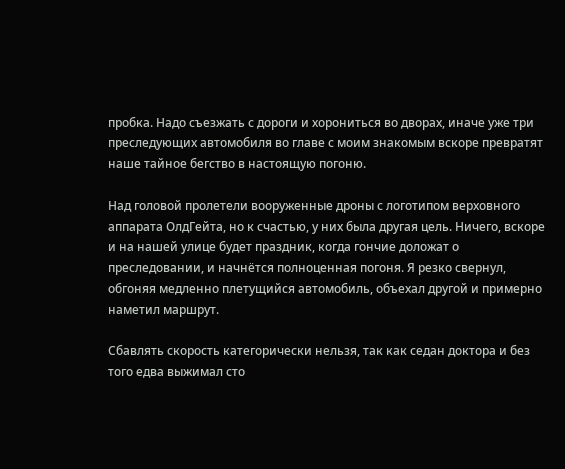пробка. Надо съезжать с дороги и хорониться во дворах, иначе уже три преследующих автомобиля во главе с моим знакомым вскоре превратят наше тайное бегство в настоящую погоню.

Над головой пролетели вооруженные дроны с логотипом верховного аппарата ОлдГейта, но к счастью, у них была другая цель. Ничего, вскоре и на нашей улице будет праздник, когда гончие доложат о преследовании, и начнётся полноценная погоня. Я резко свернул, обгоняя медленно плетущийся автомобиль, объехал другой и примерно наметил маршрут.

Сбавлять скорость категорически нельзя, так как седан доктора и без того едва выжимал сто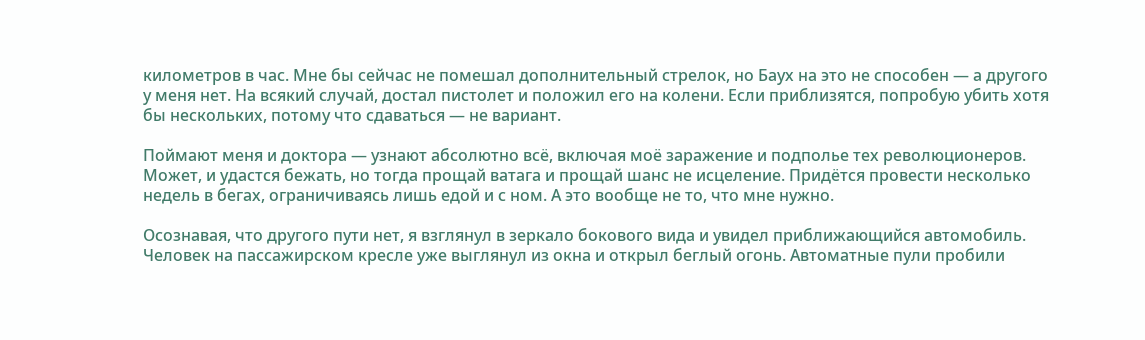километров в час. Мне бы сейчас не помешал дополнительный стрелок, но Баух на это не способен — а другого у меня нет. На всякий случай, достал пистолет и положил его на колени. Если приблизятся, попробую убить хотя бы нескольких, потому что сдаваться — не вариант.

Поймают меня и доктора — узнают абсолютно всё, включая моё заражение и подполье тех революционеров. Может, и удастся бежать, но тогда прощай ватага и прощай шанс не исцеление. Придётся провести несколько недель в бегах, ограничиваясь лишь едой и с ном. А это вообще не то, что мне нужно.

Осознавая, что другого пути нет, я взглянул в зеркало бокового вида и увидел приближающийся автомобиль. Человек на пассажирском кресле уже выглянул из окна и открыл беглый огонь. Автоматные пули пробили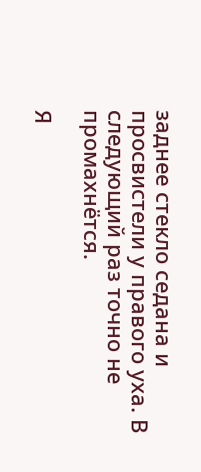заднее стекло седана и просвистели у правого уха. В следующий раз точно не промахнётся.

Я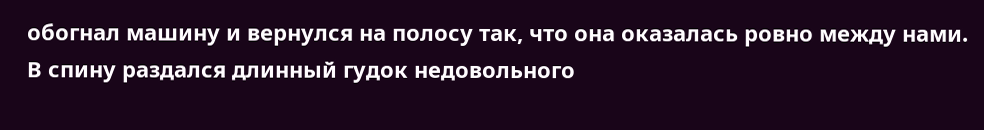обогнал машину и вернулся на полосу так, что она оказалась ровно между нами. В спину раздался длинный гудок недовольного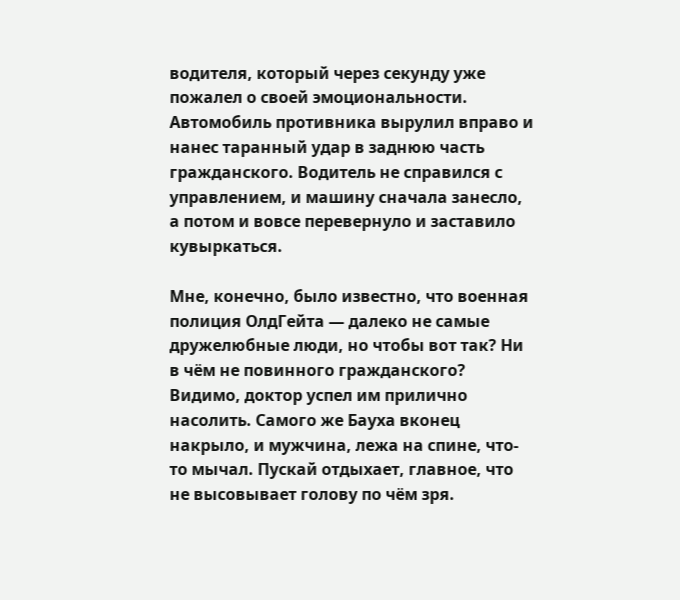водителя, который через секунду уже пожалел о своей эмоциональности. Автомобиль противника вырулил вправо и нанес таранный удар в заднюю часть гражданского. Водитель не справился с управлением, и машину сначала занесло, а потом и вовсе перевернуло и заставило кувыркаться.

Мне, конечно, было известно, что военная полиция ОлдГейта — далеко не самые дружелюбные люди, но чтобы вот так? Ни в чём не повинного гражданского? Видимо, доктор успел им прилично насолить. Самого же Бауха вконец накрыло, и мужчина, лежа на спине, что-то мычал. Пускай отдыхает, главное, что не высовывает голову по чём зря.